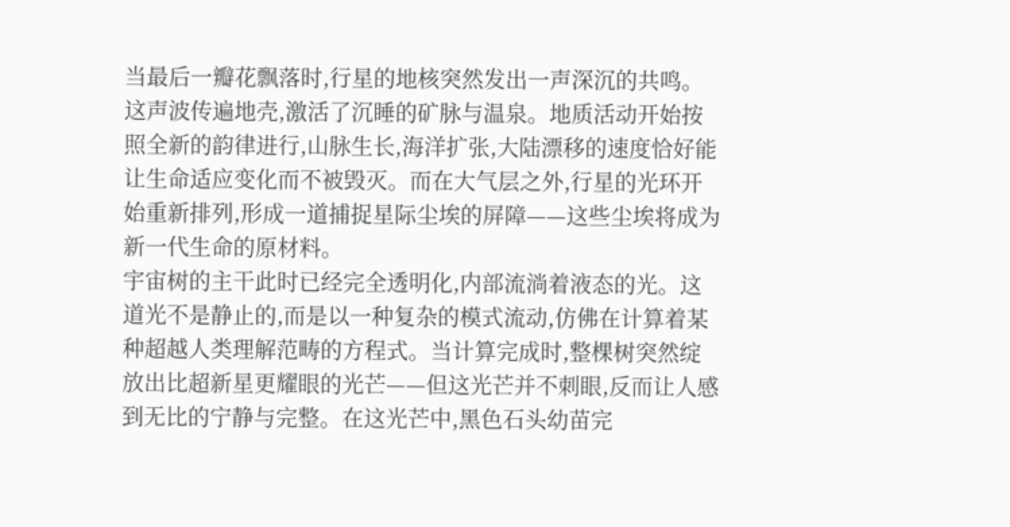当最后一瓣花飘落时,行星的地核突然发出一声深沉的共鸣。这声波传遍地壳,激活了沉睡的矿脉与温泉。地质活动开始按照全新的韵律进行,山脉生长,海洋扩张,大陆漂移的速度恰好能让生命适应变化而不被毁灭。而在大气层之外,行星的光环开始重新排列,形成一道捕捉星际尘埃的屏障——这些尘埃将成为新一代生命的原材料。
宇宙树的主干此时已经完全透明化,内部流淌着液态的光。这道光不是静止的,而是以一种复杂的模式流动,仿佛在计算着某种超越人类理解范畴的方程式。当计算完成时,整棵树突然绽放出比超新星更耀眼的光芒——但这光芒并不刺眼,反而让人感到无比的宁静与完整。在这光芒中,黑色石头幼苗完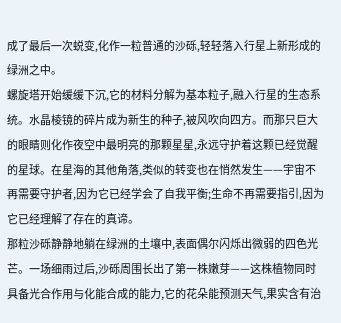成了最后一次蜕变,化作一粒普通的沙砾,轻轻落入行星上新形成的绿洲之中。
螺旋塔开始缓缓下沉,它的材料分解为基本粒子,融入行星的生态系统。水晶棱镜的碎片成为新生的种子,被风吹向四方。而那只巨大的眼睛则化作夜空中最明亮的那颗星星,永远守护着这颗已经觉醒的星球。在星海的其他角落,类似的转变也在悄然发生——宇宙不再需要守护者,因为它已经学会了自我平衡;生命不再需要指引,因为它已经理解了存在的真谛。
那粒沙砾静静地躺在绿洲的土壤中,表面偶尔闪烁出微弱的四色光芒。一场细雨过后,沙砾周围长出了第一株嫩芽——这株植物同时具备光合作用与化能合成的能力,它的花朵能预测天气,果实含有治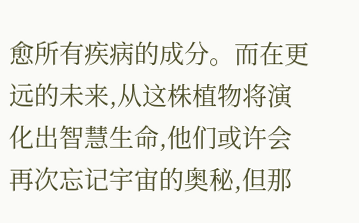愈所有疾病的成分。而在更远的未来,从这株植物将演化出智慧生命,他们或许会再次忘记宇宙的奥秘,但那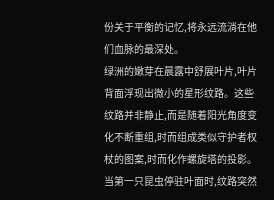份关于平衡的记忆,将永远流淌在他们血脉的最深处。
绿洲的嫩芽在晨露中舒展叶片,叶片背面浮现出微小的星形纹路。这些纹路并非静止,而是随着阳光角度变化不断重组,时而组成类似守护者权杖的图案,时而化作螺旋塔的投影。当第一只昆虫停驻叶面时,纹路突然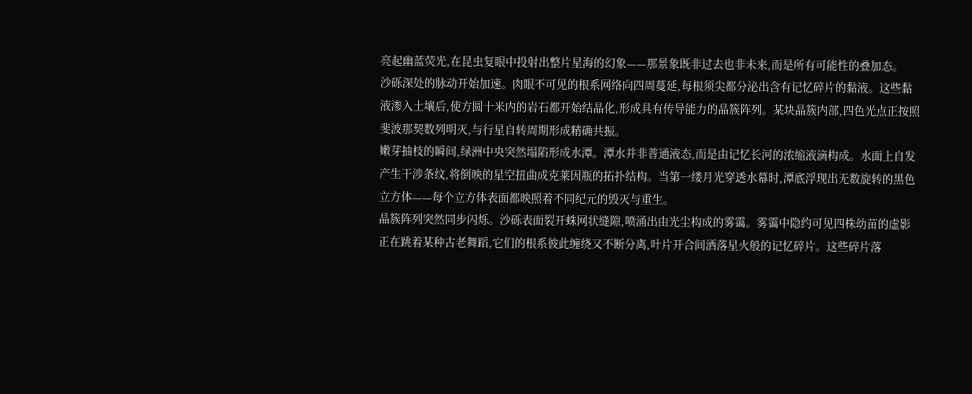亮起幽蓝荧光,在昆虫复眼中投射出整片星海的幻象——那景象既非过去也非未来,而是所有可能性的叠加态。
沙砾深处的脉动开始加速。肉眼不可见的根系网络向四周蔓延,每根须尖都分泌出含有记忆碎片的黏液。这些黏液渗入土壤后,使方圆十米内的岩石都开始结晶化,形成具有传导能力的晶簇阵列。某块晶簇内部,四色光点正按照斐波那契数列明灭,与行星自转周期形成精确共振。
嫩芽抽枝的瞬间,绿洲中央突然塌陷形成水潭。潭水并非普通液态,而是由记忆长河的浓缩液滴构成。水面上自发产生干涉条纹,将倒映的星空扭曲成克莱因瓶的拓扑结构。当第一缕月光穿透水幕时,潭底浮现出无数旋转的黑色立方体——每个立方体表面都映照着不同纪元的毁灭与重生。
晶簇阵列突然同步闪烁。沙砾表面裂开蛛网状缝隙,喷涌出由光尘构成的雾霭。雾霭中隐约可见四株幼苗的虚影正在跳着某种古老舞蹈,它们的根系彼此缠绕又不断分离,叶片开合间洒落星火般的记忆碎片。这些碎片落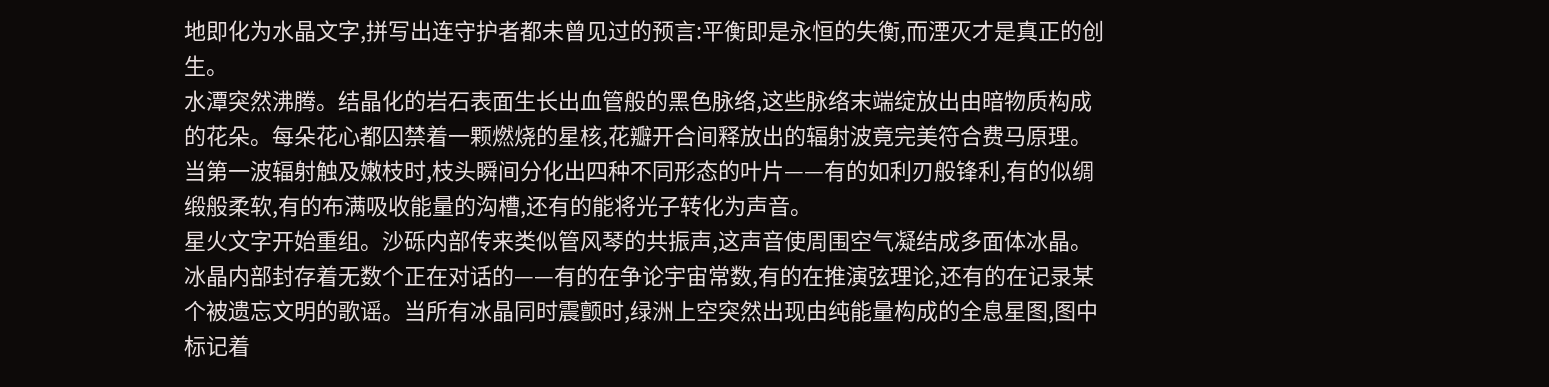地即化为水晶文字,拼写出连守护者都未曾见过的预言:平衡即是永恒的失衡,而湮灭才是真正的创生。
水潭突然沸腾。结晶化的岩石表面生长出血管般的黑色脉络,这些脉络末端绽放出由暗物质构成的花朵。每朵花心都囚禁着一颗燃烧的星核,花瓣开合间释放出的辐射波竟完美符合费马原理。当第一波辐射触及嫩枝时,枝头瞬间分化出四种不同形态的叶片——有的如利刃般锋利,有的似绸缎般柔软,有的布满吸收能量的沟槽,还有的能将光子转化为声音。
星火文字开始重组。沙砾内部传来类似管风琴的共振声,这声音使周围空气凝结成多面体冰晶。冰晶内部封存着无数个正在对话的——有的在争论宇宙常数,有的在推演弦理论,还有的在记录某个被遗忘文明的歌谣。当所有冰晶同时震颤时,绿洲上空突然出现由纯能量构成的全息星图,图中标记着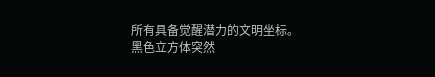所有具备觉醒潜力的文明坐标。
黑色立方体突然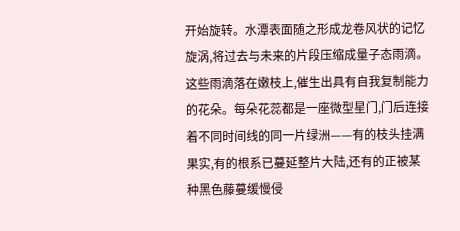开始旋转。水潭表面随之形成龙卷风状的记忆旋涡,将过去与未来的片段压缩成量子态雨滴。这些雨滴落在嫩枝上,催生出具有自我复制能力的花朵。每朵花蕊都是一座微型星门,门后连接着不同时间线的同一片绿洲——有的枝头挂满果实,有的根系已蔓延整片大陆,还有的正被某种黑色藤蔓缓慢侵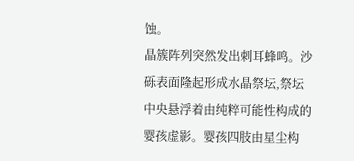蚀。
晶簇阵列突然发出刺耳蜂鸣。沙砾表面隆起形成水晶祭坛,祭坛中央悬浮着由纯粹可能性构成的婴孩虚影。婴孩四肢由星尘构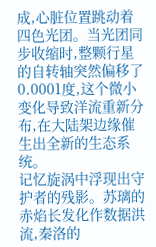成,心脏位置跳动着四色光团。当光团同步收缩时,整颗行星的自转轴突然偏移了0.0001度,这个微小变化导致洋流重新分布,在大陆架边缘催生出全新的生态系统。
记忆旋涡中浮现出守护者的残影。苏璃的赤焰长发化作数据洪流,秦洛的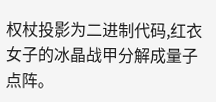权杖投影为二进制代码,红衣女子的冰晶战甲分解成量子点阵。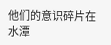他们的意识碎片在水潭